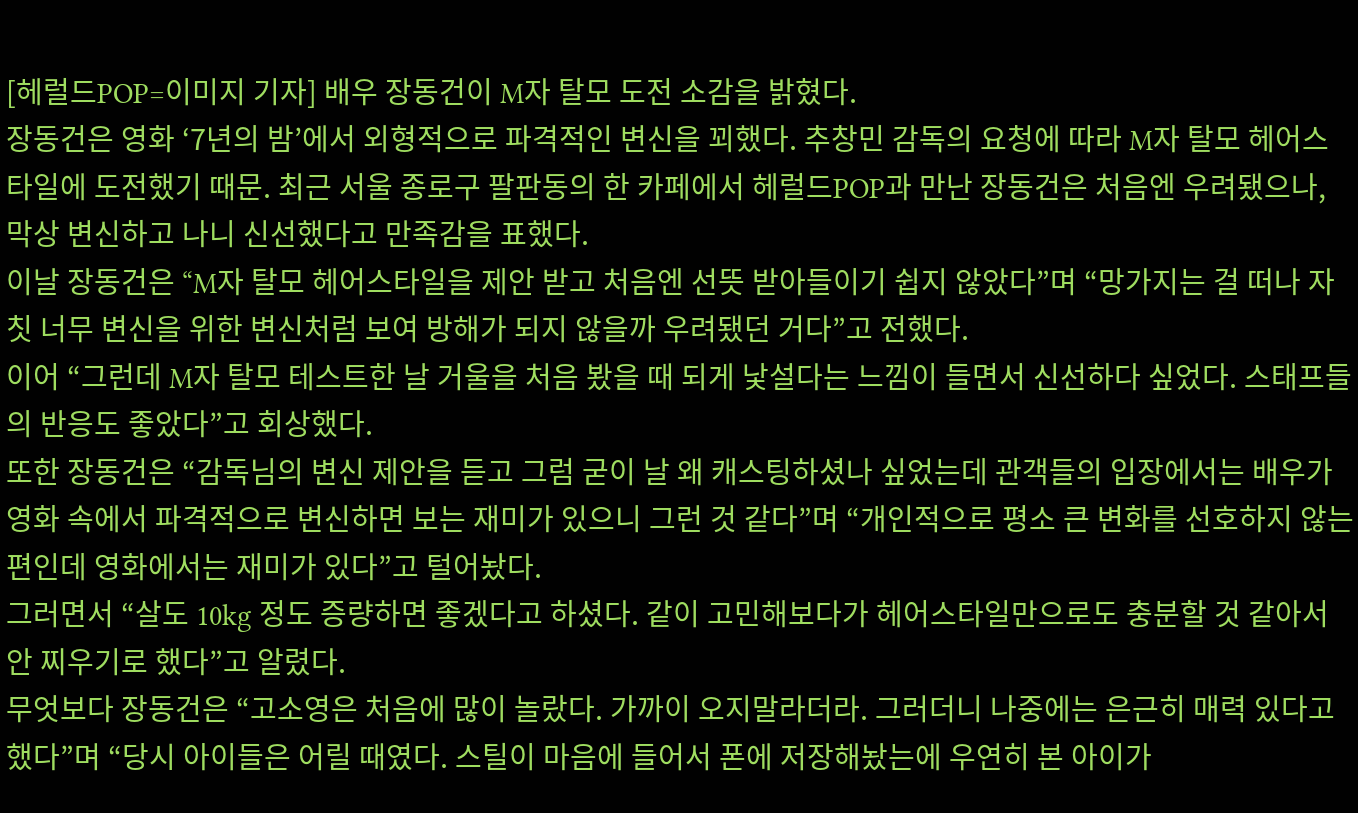[헤럴드POP=이미지 기자] 배우 장동건이 M자 탈모 도전 소감을 밝혔다.
장동건은 영화 ‘7년의 밤’에서 외형적으로 파격적인 변신을 꾀했다. 추창민 감독의 요청에 따라 M자 탈모 헤어스타일에 도전했기 때문. 최근 서울 종로구 팔판동의 한 카페에서 헤럴드POP과 만난 장동건은 처음엔 우려됐으나, 막상 변신하고 나니 신선했다고 만족감을 표했다.
이날 장동건은 “M자 탈모 헤어스타일을 제안 받고 처음엔 선뜻 받아들이기 쉽지 않았다”며 “망가지는 걸 떠나 자칫 너무 변신을 위한 변신처럼 보여 방해가 되지 않을까 우려됐던 거다”고 전했다.
이어 “그런데 M자 탈모 테스트한 날 거울을 처음 봤을 때 되게 낯설다는 느낌이 들면서 신선하다 싶었다. 스태프들의 반응도 좋았다”고 회상했다.
또한 장동건은 “감독님의 변신 제안을 듣고 그럼 굳이 날 왜 캐스팅하셨나 싶었는데 관객들의 입장에서는 배우가 영화 속에서 파격적으로 변신하면 보는 재미가 있으니 그런 것 같다”며 “개인적으로 평소 큰 변화를 선호하지 않는 편인데 영화에서는 재미가 있다”고 털어놨다.
그러면서 “살도 10kg 정도 증량하면 좋겠다고 하셨다. 같이 고민해보다가 헤어스타일만으로도 충분할 것 같아서 안 찌우기로 했다”고 알렸다.
무엇보다 장동건은 “고소영은 처음에 많이 놀랐다. 가까이 오지말라더라. 그러더니 나중에는 은근히 매력 있다고 했다”며 “당시 아이들은 어릴 때였다. 스틸이 마음에 들어서 폰에 저장해놨는에 우연히 본 아이가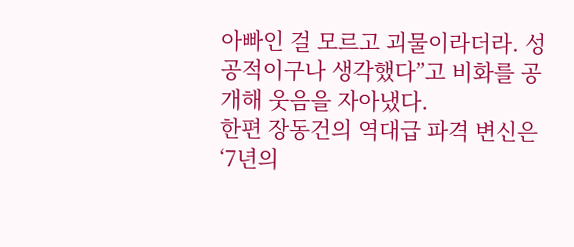아빠인 걸 모르고 괴물이라더라. 성공적이구나 생각했다”고 비화를 공개해 웃음을 자아냈다.
한편 장동건의 역대급 파격 변신은 ‘7년의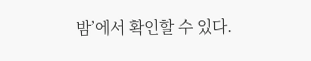밤’에서 확인할 수 있다.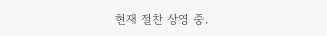현재 절찬 상영 중.